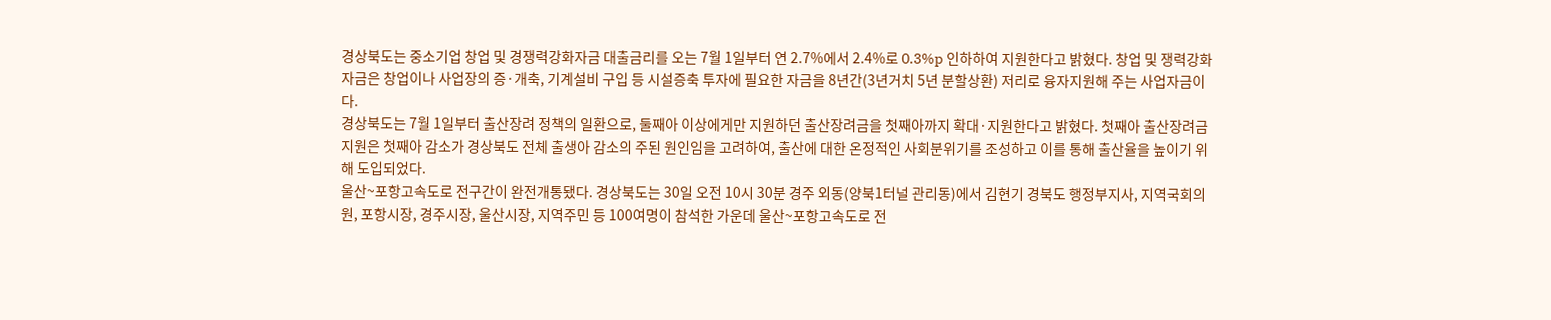경상북도는 중소기업 창업 및 경쟁력강화자금 대출금리를 오는 7월 1일부터 연 2.7%에서 2.4%로 0.3%p 인하하여 지원한다고 밝혔다. 창업 및 쟁력강화자금은 창업이나 사업장의 증·개축, 기계설비 구입 등 시설증축 투자에 필요한 자금을 8년간(3년거치 5년 분할상환) 저리로 융자지원해 주는 사업자금이다.
경상북도는 7월 1일부터 출산장려 정책의 일환으로, 둘째아 이상에게만 지원하던 출산장려금을 첫째아까지 확대·지원한다고 밝혔다. 첫째아 출산장려금 지원은 첫째아 감소가 경상북도 전체 출생아 감소의 주된 원인임을 고려하여, 출산에 대한 온정적인 사회분위기를 조성하고 이를 통해 출산율을 높이기 위해 도입되었다.
울산~포항고속도로 전구간이 완전개통됐다. 경상북도는 30일 오전 10시 30분 경주 외동(양북1터널 관리동)에서 김현기 경북도 행정부지사, 지역국회의원, 포항시장, 경주시장, 울산시장, 지역주민 등 100여명이 참석한 가운데 울산~포항고속도로 전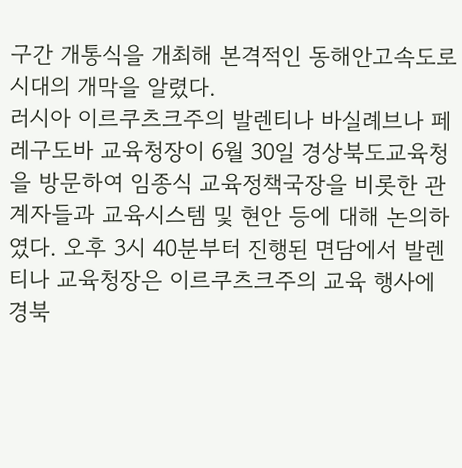구간 개통식을 개최해 본격적인 동해안고속도로시대의 개막을 알렸다.
러시아 이르쿠츠크주의 발렌티나 바실례브나 페레구도바 교육청장이 6월 30일 경상북도교육청을 방문하여 임종식 교육정책국장을 비롯한 관계자들과 교육시스템 및 현안 등에 대해 논의하였다. 오후 3시 40분부터 진행된 면담에서 발렌티나 교육청장은 이르쿠츠크주의 교육 행사에 경북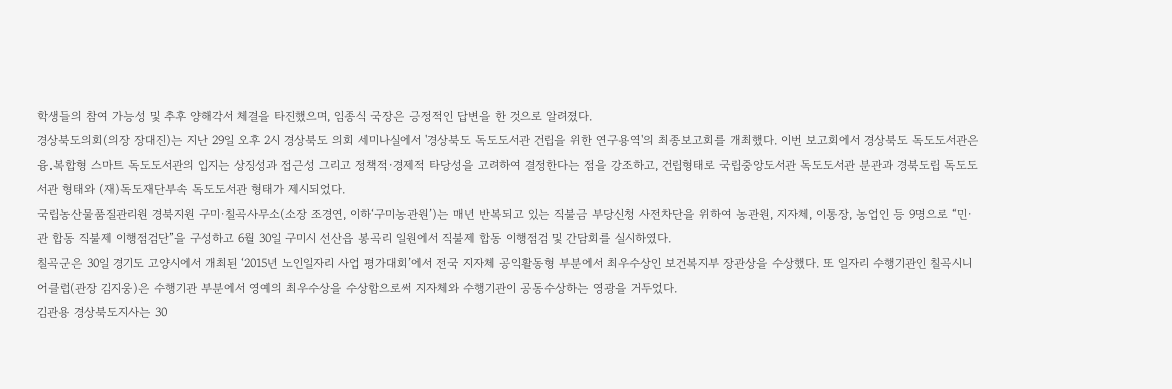학생들의 참여 가능성 및 추후 양해각서 체결을 타진했으며, 임종식 국장은 긍정적인 답변을 한 것으로 알려졌다.
경상북도의회(의장 장대진)는 지난 29일 오후 2시 경상북도 의회 세미나실에서 '경상북도 독도도서관 건립을 위한 연구용역'의 최종보고회를 개최했다. 이번 보고회에서 경상북도 독도도서관은 융․복합형 스마트 독도도서관의 입지는 상징성과 접근성 그리고 정책적·경제적 타당성을 고려하여 결정한다는 점을 강조하고, 건립형태로 국립중앙도서관 독도도서관 분관과 경북도립 독도도서관 형태와 (재)독도재단부속 독도도서관 형태가 제시되었다.
국립농산물품질관리원 경북지원 구미·칠곡사무소(소장 조경연, 이하‘구미농관원’)는 매년 반복되고 있는 직불금 부당신청 사전차단을 위하여 농관원, 지자체, 이통장, 농업인 등 9명으로 “민·관 합동 직불제 이행점검단”을 구성하고 6월 30일 구미시 선산읍 봉곡리 일원에서 직불제 합동 이행점검 및 간담회를 실시하였다.
칠곡군은 30일 경기도 고양시에서 개최된 ‘2015년 노인일자리 사업 평가대회’에서 전국 지자체 공익활동형 부분에서 최우수상인 보건복지부 장관상을 수상했다. 또 일자리 수행기관인 칠곡시니어클럽(관장 김지웅)은 수행기관 부분에서 영예의 최우수상을 수상함으로써 지자체와 수행기관이 공동수상하는 영광을 거두었다.
김관용 경상북도지사는 30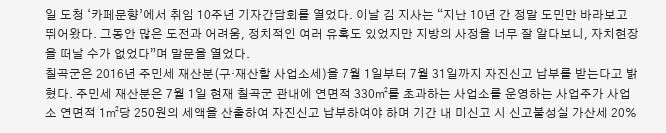일 도청 ‘카페문향’에서 취임 10주년 기자간담회를 열었다. 이날 김 지사는 “지난 10년 간 정말 도민만 바라보고 뛰어왔다. 그동안 많은 도전과 어려움, 정치적인 여러 유혹도 있었지만 지방의 사정을 너무 잘 알다보니, 자치현장을 떠날 수가 없었다”며 말문을 열었다.
칠곡군은 2016년 주민세 재산분(구·재산할 사업소세)을 7월 1일부터 7월 31일까지 자진신고 납부를 받는다고 밝혔다. 주민세 재산분은 7월 1일 현재 칠곡군 관내에 연면적 330㎡를 초과하는 사업소를 운영하는 사업주가 사업소 연면적 1㎡당 250원의 세액을 산출하여 자진신고 납부하여야 하며 기간 내 미신고 시 신고불성실 가산세 20%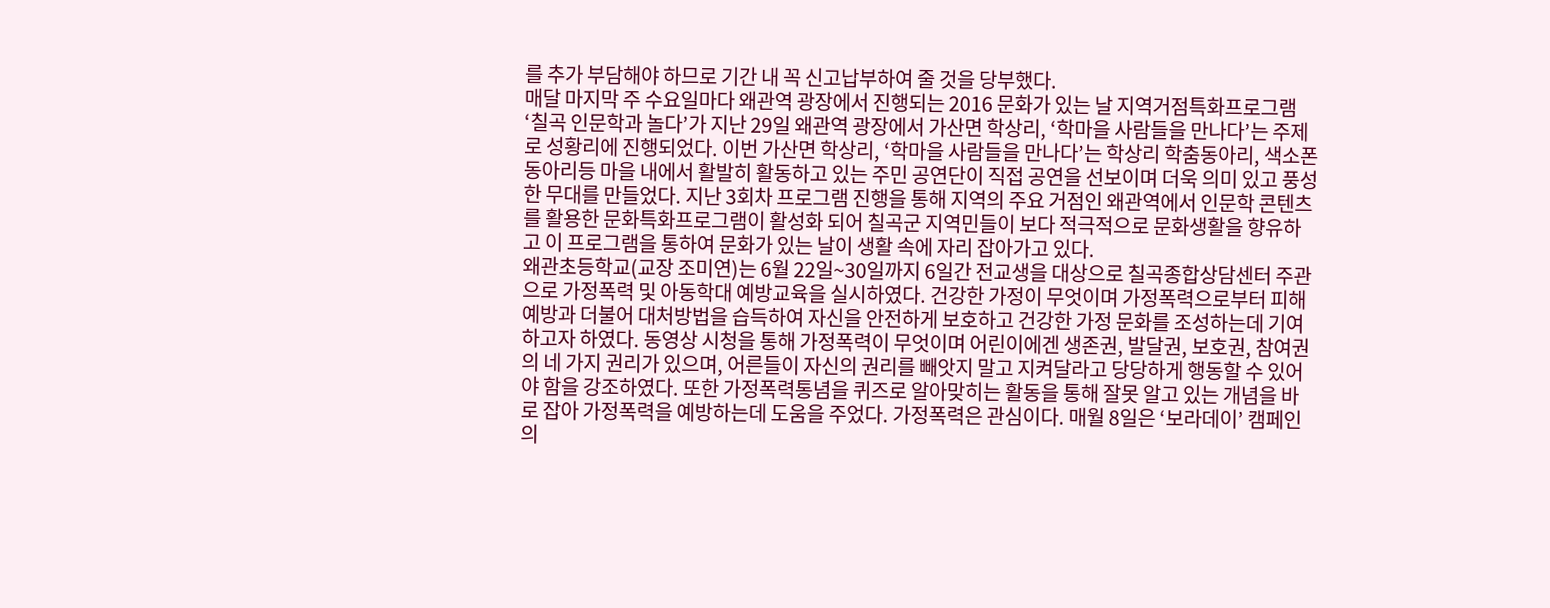를 추가 부담해야 하므로 기간 내 꼭 신고납부하여 줄 것을 당부했다.
매달 마지막 주 수요일마다 왜관역 광장에서 진행되는 2016 문화가 있는 날 지역거점특화프로그램 ‘칠곡 인문학과 놀다’가 지난 29일 왜관역 광장에서 가산면 학상리, ‘학마을 사람들을 만나다’는 주제로 성황리에 진행되었다. 이번 가산면 학상리, ‘학마을 사람들을 만나다’는 학상리 학춤동아리, 색소폰동아리등 마을 내에서 활발히 활동하고 있는 주민 공연단이 직접 공연을 선보이며 더욱 의미 있고 풍성한 무대를 만들었다. 지난 3회차 프로그램 진행을 통해 지역의 주요 거점인 왜관역에서 인문학 콘텐츠를 활용한 문화특화프로그램이 활성화 되어 칠곡군 지역민들이 보다 적극적으로 문화생활을 향유하고 이 프로그램을 통하여 문화가 있는 날이 생활 속에 자리 잡아가고 있다.
왜관초등학교(교장 조미연)는 6월 22일~30일까지 6일간 전교생을 대상으로 칠곡종합상담센터 주관으로 가정폭력 및 아동학대 예방교육을 실시하였다. 건강한 가정이 무엇이며 가정폭력으로부터 피해예방과 더불어 대처방법을 습득하여 자신을 안전하게 보호하고 건강한 가정 문화를 조성하는데 기여하고자 하였다. 동영상 시청을 통해 가정폭력이 무엇이며 어린이에겐 생존권, 발달권, 보호권, 참여권의 네 가지 권리가 있으며, 어른들이 자신의 권리를 빼앗지 말고 지켜달라고 당당하게 행동할 수 있어야 함을 강조하였다. 또한 가정폭력통념을 퀴즈로 알아맞히는 활동을 통해 잘못 알고 있는 개념을 바로 잡아 가정폭력을 예방하는데 도움을 주었다. 가정폭력은 관심이다. 매월 8일은 ‘보라데이’ 캠페인의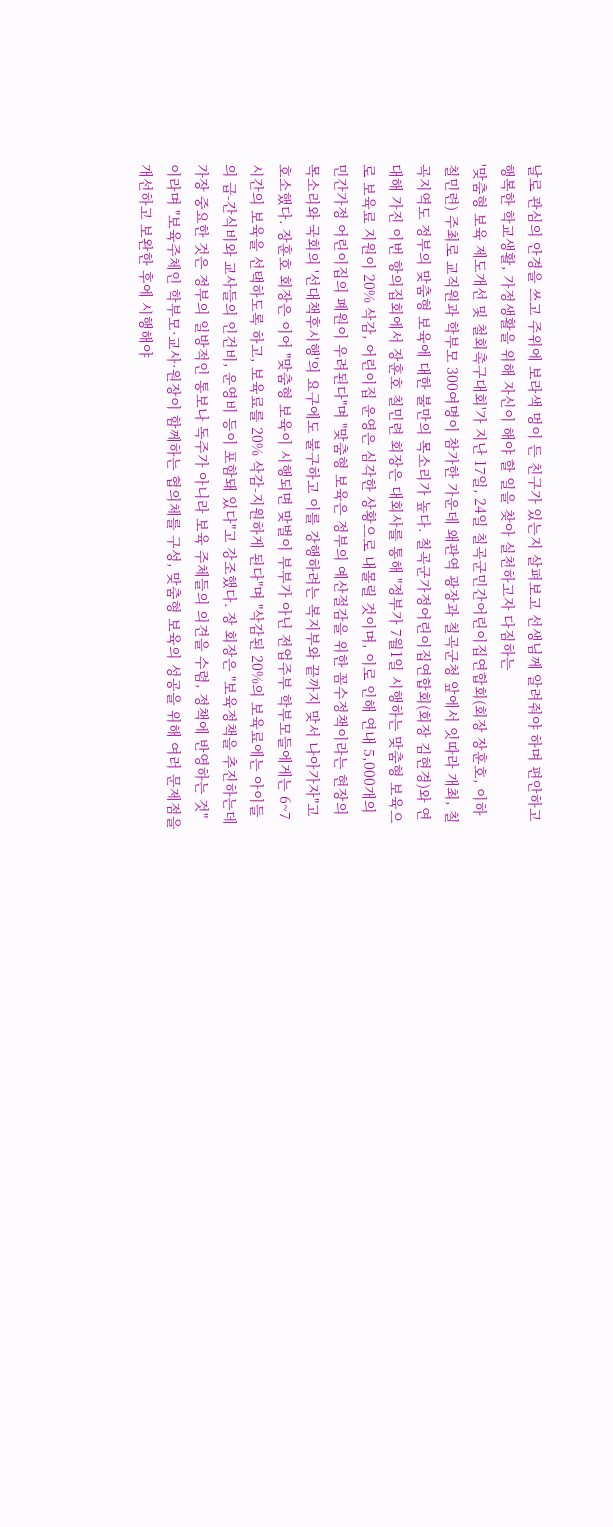날로 관심의 안경을 쓰고 주위에 보라색 멍이 든 친구가 있는지 살펴보고 선생님께 알려줘야 하며 편안하고 행복한 학교생활, 가정생활을 위해 자신이 해야 할 일을 찾아 실천하고자 다짐하는
'맞춤형 보육 제도개선 및 철회촉구대회'가 지난 17일, 24일 칠곡군민간어린이집연합회(회장 장훈호, 이하 칠민련) 주최로 교직원과 학부모 300여명이 참가한 가운데 왜관역 광장과 칠곡군청 앞에서 잇따라 개최, 칠곡지역도 정부의 맞춤형 보육에 대한 불만의 목소리가 높다. 칠곡군가정어린이집연합회(회장 김현경)와 연대해 가진 이번 항의집회에서 장훈호 칠민련 회장은 대회사를 통해 "정부가 7월1일 시행하는 맞춤형 보육으로 보육료 지원이 20% 삭감, 어린이집 운영은 심각한 상황으로 내몰릴 것이며, 이로 인해 연내 5,000개의 민간가정 어린이집의 폐원이 우려된다"며 "맞춤형 보육은 정부의 예산절감을 위한 꼼수정책이라는 현장의 목소리와 국회의 '선대책후시행'의 요구에도 불구하고 이를 강행하려는 복지부와 끝까지 맞서 나아가자"고 호소했다. 장훈호 회장은 이어 "맞춤형 보육이 시행되면 맞벌이 부부가 아닌 전업주부 학부모들에게는 6~7시간의 보육을 선택하도록 하고, 보육료를 20% 삭감-지원하게 된다"며 "삭감된 20%의 보육료에는 아이들의 급-간식비와 교사들의 인건비, 운영비 등이 포함돼 있다"고 강조했다. 장 회장은 "보육정책을 추진하는데 가장 중요한 것은 정부의 일방적인 통보나 독주가 아니라 보육 주체들의 의견을 수렴, 정책에 반영하는 것"이라며 "보육주체인 학부모·교사·원장이 함께하는 협의체를 구성, 맞춤형 보육의 성공을 위해 여러 문제점을 개선하고 보완한 후에 시행해야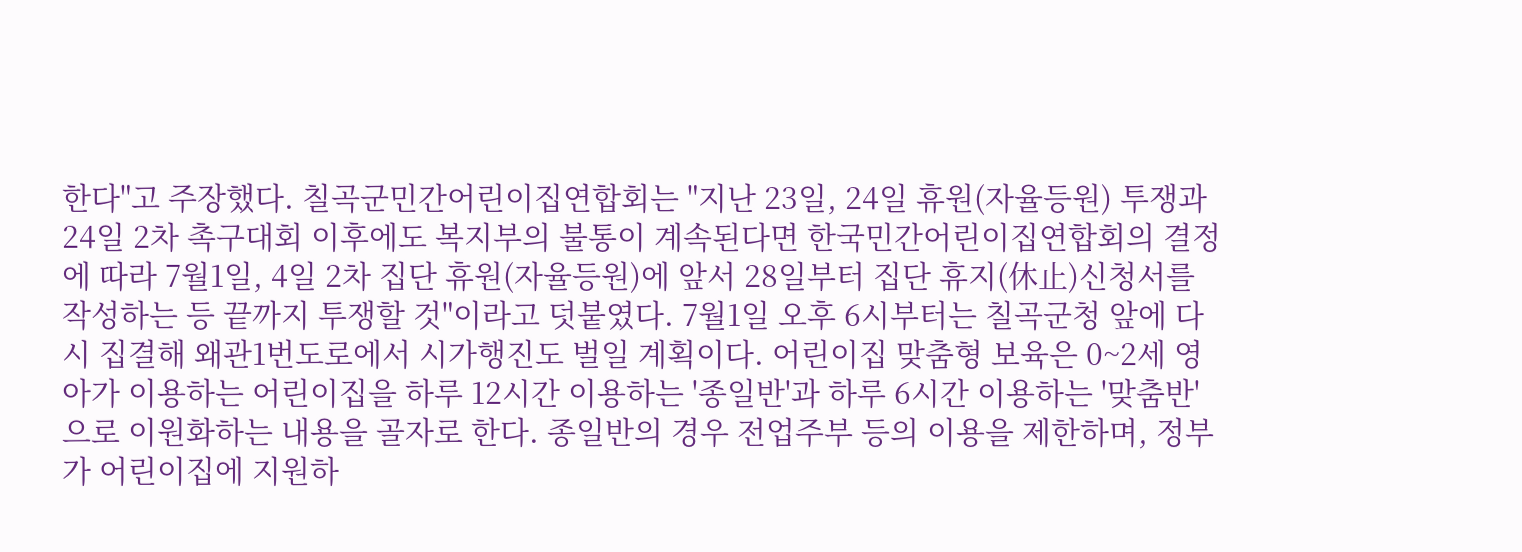한다"고 주장했다. 칠곡군민간어린이집연합회는 "지난 23일, 24일 휴원(자율등원) 투쟁과 24일 2차 촉구대회 이후에도 복지부의 불통이 계속된다면 한국민간어린이집연합회의 결정에 따라 7월1일, 4일 2차 집단 휴원(자율등원)에 앞서 28일부터 집단 휴지(休止)신청서를 작성하는 등 끝까지 투쟁할 것"이라고 덧붙였다. 7월1일 오후 6시부터는 칠곡군청 앞에 다시 집결해 왜관1번도로에서 시가행진도 벌일 계획이다. 어린이집 맞춤형 보육은 0~2세 영아가 이용하는 어린이집을 하루 12시간 이용하는 '종일반'과 하루 6시간 이용하는 '맞춤반'으로 이원화하는 내용을 골자로 한다. 종일반의 경우 전업주부 등의 이용을 제한하며, 정부가 어린이집에 지원하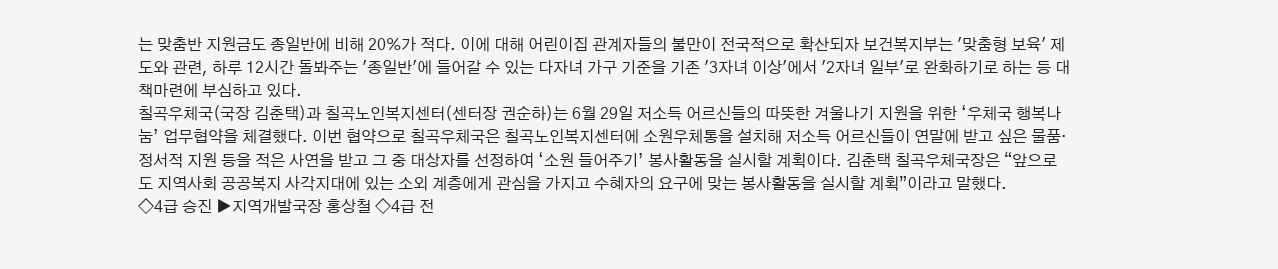는 맞춤반 지원금도 종일반에 비해 20%가 적다. 이에 대해 어린이집 관계자들의 불만이 전국적으로 확산되자 보건복지부는 '맞춤형 보육' 제도와 관련, 하루 12시간 돌봐주는 '종일반'에 들어갈 수 있는 다자녀 가구 기준을 기존 '3자녀 이상'에서 '2자녀 일부'로 완화하기로 하는 등 대책마련에 부심하고 있다.
칠곡우체국(국장 김춘택)과 칠곡노인복지센터(센터장 권순하)는 6월 29일 저소득 어르신들의 따뜻한 겨울나기 지원을 위한 ‘우체국 행복나눔’ 업무협약을 체결했다. 이번 협약으로 칠곡우체국은 칠곡노인복지센터에 소원우체통을 설치해 저소득 어르신들이 연말에 받고 싶은 물품·정서적 지원 등을 적은 사연을 받고 그 중 대상자를 선정하여 ‘소원 들어주기’ 봉사활동을 실시할 계획이다. 김춘택 칠곡우체국장은 “앞으로도 지역사회 공공복지 사각지대에 있는 소외 계층에게 관심을 가지고 수혜자의 요구에 맞는 봉사활동을 실시할 계획”이라고 말했다.
◇4급 승진 ▶지역개발국장 홍상철 ◇4급 전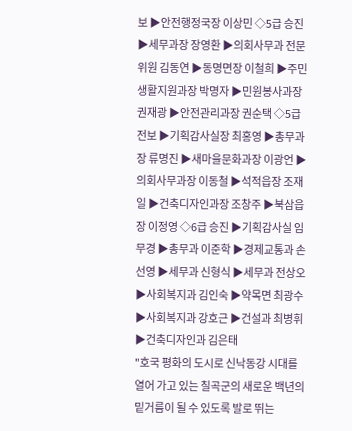보 ▶안전행정국장 이상민 ◇5급 승진 ▶세무과장 장영환 ▶의회사무과 전문위원 김동연 ▶동명면장 이철희 ▶주민생활지원과장 박명자 ▶민원봉사과장 권재광 ▶안전관리과장 권순택 ◇5급 전보 ▶기획감사실장 최홍영 ▶총무과장 류명진 ▶새마을문화과장 이광언 ▶의회사무과장 이동철 ▶석적읍장 조재일 ▶건축디자인과장 조창주 ▶북삼읍장 이정영 ◇6급 승진 ▶기획감사실 임무경 ▶총무과 이준학 ▶경제교통과 손선영 ▶세무과 신형식 ▶세무과 전상오 ▶사회복지과 김인숙 ▶약목면 최광수 ▶사회복지과 강호근 ▶건설과 최병휘 ▶건축디자인과 김은태
"호국 평화의 도시로 신낙동강 시대를 열어 가고 있는 칠곡군의 새로운 백년의 밑거름이 될 수 있도록 발로 뛰는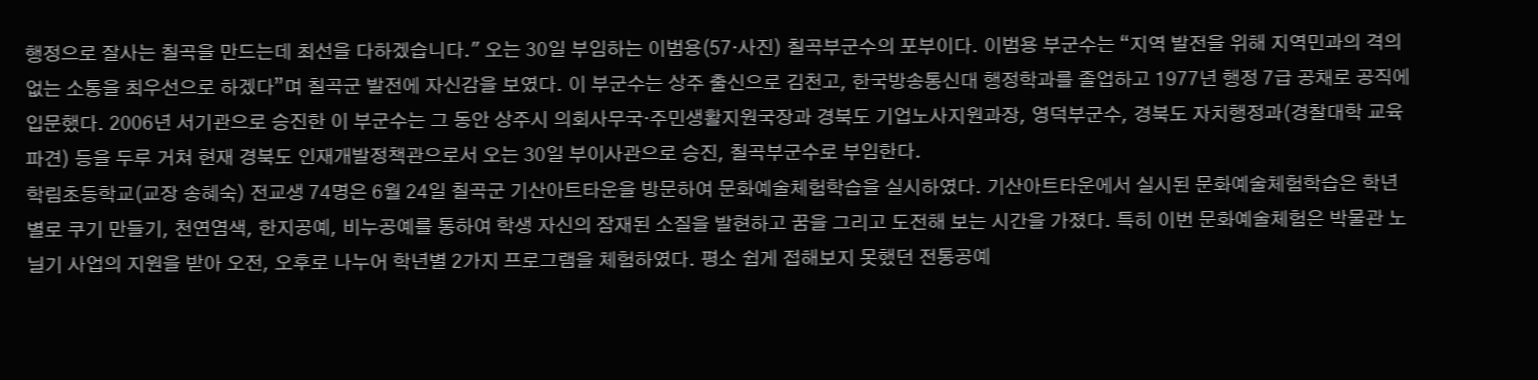행정으로 잘사는 칠곡을 만드는데 최선을 다하겠습니다." 오는 30일 부임하는 이범용(57·사진) 칠곡부군수의 포부이다. 이범용 부군수는 “지역 발전을 위해 지역민과의 격의 없는 소통을 최우선으로 하겠다”며 칠곡군 발전에 자신감을 보였다. 이 부군수는 상주 출신으로 김천고, 한국방송통신대 행정학과를 졸업하고 1977년 행정 7급 공채로 공직에 입문했다. 2006년 서기관으로 승진한 이 부군수는 그 동안 상주시 의회사무국·주민생활지원국장과 경북도 기업노사지원과장, 영덕부군수, 경북도 자치행정과(경찰대학 교육 파견) 등을 두루 거쳐 현재 경북도 인재개발정책관으로서 오는 30일 부이사관으로 승진, 칠곡부군수로 부임한다.
학림초등학교(교장 송혜숙) 전교생 74명은 6월 24일 칠곡군 기산아트타운을 방문하여 문화예술체험학습을 실시하였다. 기산아트타운에서 실시된 문화예술체험학습은 학년별로 쿠기 만들기, 천연염색, 한지공예, 비누공예를 통하여 학생 자신의 잠재된 소질을 발현하고 꿈을 그리고 도전해 보는 시간을 가졌다. 특히 이번 문화예술체험은 박물관 노닐기 사업의 지원을 받아 오전, 오후로 나누어 학년별 2가지 프로그램을 체험하였다. 평소 쉽게 접해보지 못했던 전통공예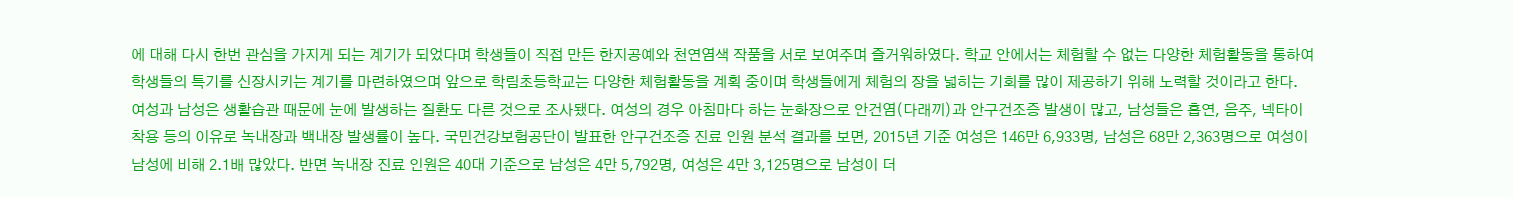에 대해 다시 한번 관심을 가지게 되는 계기가 되었다며 학생들이 직접 만든 한지공예와 천연염색 작품을 서로 보여주며 즐거워하였다. 학교 안에서는 체험할 수 없는 다양한 체험활동을 통하여 학생들의 특기를 신장시키는 계기를 마련하였으며 앞으로 학림초등학교는 다양한 체험활동을 계획 중이며 학생들에게 체험의 장을 넓히는 기회를 많이 제공하기 위해 노력할 것이라고 한다.
여성과 남성은 생활습관 때문에 눈에 발생하는 질환도 다른 것으로 조사됐다. 여성의 경우 아침마다 하는 눈화장으로 안건염(다래끼)과 안구건조증 발생이 많고, 남성들은 흡연, 음주, 넥타이 착용 등의 이유로 녹내장과 백내장 발생률이 높다. 국민건강보험공단이 발표한 안구건조증 진료 인원 분석 결과를 보면, 2015년 기준 여성은 146만 6,933명, 남성은 68만 2,363명으로 여성이 남성에 비해 2.1배 많았다. 반면 녹내장 진료 인원은 40대 기준으로 남성은 4만 5,792명, 여성은 4만 3,125명으로 남성이 더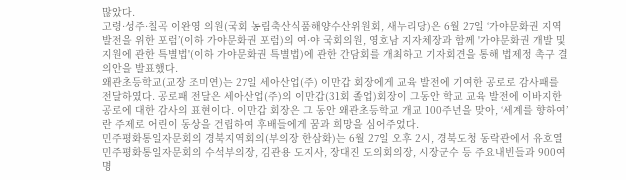많았다.
고령·성주·칠곡 이완영 의원(국회 농림축산식품해양수산위원회, 새누리당)은 6월 27일 ‘가야문화권 지역발전을 위한 포럼’(이하 가야문화권 포럼)의 여·야 국회의원, 영호남 지자체장과 함께 '가야문화권 개발 및 지원에 관한 특별법'(이하 가야문화권 특별법)에 관한 간담회를 개최하고 기자회견을 통해 법제정 촉구 결의안을 발표했다.
왜관초등학교(교장 조미연)는 27일 세아산업(주) 이만갑 회장에게 교육 발전에 기여한 공로로 감사패를 전달하였다. 공로패 전달은 세아산업(주)의 이만갑(31회 졸업)회장이 그동안 학교 교육 발전에 이바지한 공로에 대한 감사의 표현이다. 이만갑 회장은 그 동안 왜관초등학교 개교 100주년을 맞아, ‘세계를 향하여’란 주제로 어린이 동상을 건립하여 후배들에게 꿈과 희망을 심어주었다.
민주평화통일자문회의 경북지역회의(부의장 한삼화)는 6월 27일 오후 2시, 경북도청 동락관에서 유호열 민주평화통일자문회의 수석부의장, 김관용 도지사, 장대진 도의회의장, 시장군수 등 주요내빈들과 900여명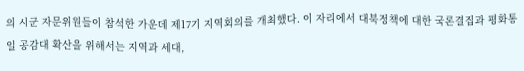의 시군 자문위원들이 참석한 가운데 제17기 지역회의를 개최했다. 이 자리에서 대북정책에 대한 국론결집과 평화통일 공감대 확산을 위해서는 지역과 세대,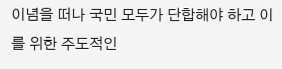이념을 떠나 국민 모두가 단합해야 하고 이를 위한 주도적인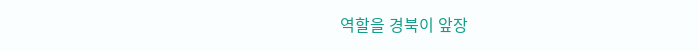역할을 경북이 앞장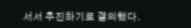서서 추진하기로 결의했다.